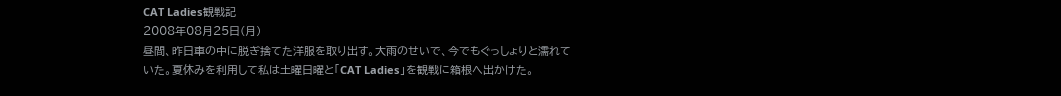CAT Ladies観戦記
2008年08月25日(月)
昼間、昨日車の中に脱ぎ捨てた洋服を取り出す。大雨のせいで、今でもぐっしょりと濡れていた。夏休みを利用して私は土曜日曜と「CAT Ladies」を観戦に箱根へ出かけた。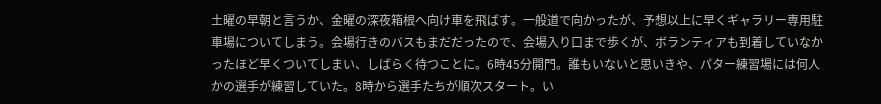土曜の早朝と言うか、金曜の深夜箱根へ向け車を飛ばす。一般道で向かったが、予想以上に早くギャラリー専用駐車場についてしまう。会場行きのバスもまだだったので、会場入り口まで歩くが、ボランティアも到着していなかったほど早くついてしまい、しばらく待つことに。6時45分開門。誰もいないと思いきや、パター練習場には何人かの選手が練習していた。8時から選手たちが順次スタート。い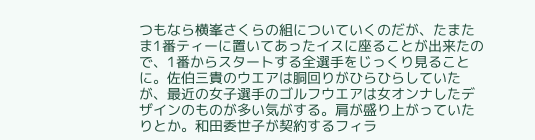つもなら横峯さくらの組についていくのだが、たまたま1番ティーに置いてあったイスに座ることが出来たので、1番からスタートする全選手をじっくり見ることに。佐伯三貴のウエアは胴回りがひらひらしていたが、最近の女子選手のゴルフウエアは女オンナしたデザインのものが多い気がする。肩が盛り上がっていたりとか。和田委世子が契約するフィラ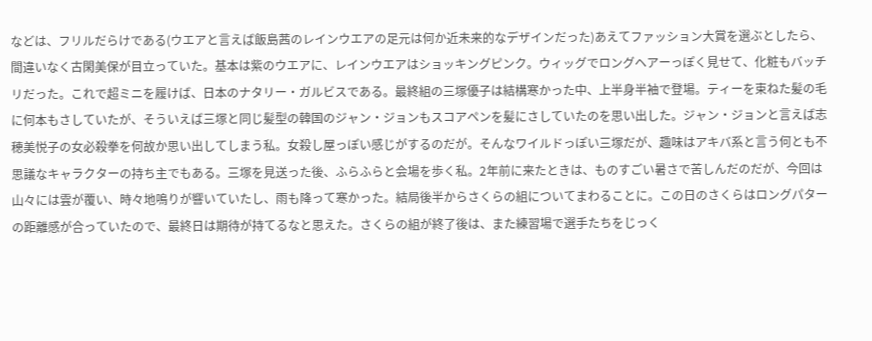などは、フリルだらけである(ウエアと言えば飯島茜のレインウエアの足元は何か近未来的なデザインだった)あえてファッション大賞を選ぶとしたら、間違いなく古閑美保が目立っていた。基本は紫のウエアに、レインウエアはショッキングピンク。ウィッグでロングヘアーっぽく見せて、化粧もバッチリだった。これで超ミニを履けば、日本のナタリー・ガルビスである。最終組の三塚優子は結構寒かった中、上半身半袖で登場。ティーを束ねた髪の毛に何本もさしていたが、そういえば三塚と同じ髪型の韓国のジャン・ジョンもスコアペンを髪にさしていたのを思い出した。ジャン・ジョンと言えば志穂美悦子の女必殺拳を何故か思い出してしまう私。女殺し屋っぽい感じがするのだが。そんなワイルドっぽい三塚だが、趣味はアキバ系と言う何とも不思議なキャラクターの持ち主でもある。三塚を見送った後、ふらふらと会場を歩く私。2年前に来たときは、ものすごい暑さで苦しんだのだが、今回は山々には雲が覆い、時々地鳴りが響いていたし、雨も降って寒かった。結局後半からさくらの組についてまわることに。この日のさくらはロングパターの距離感が合っていたので、最終日は期待が持てるなと思えた。さくらの組が終了後は、また練習場で選手たちをじっく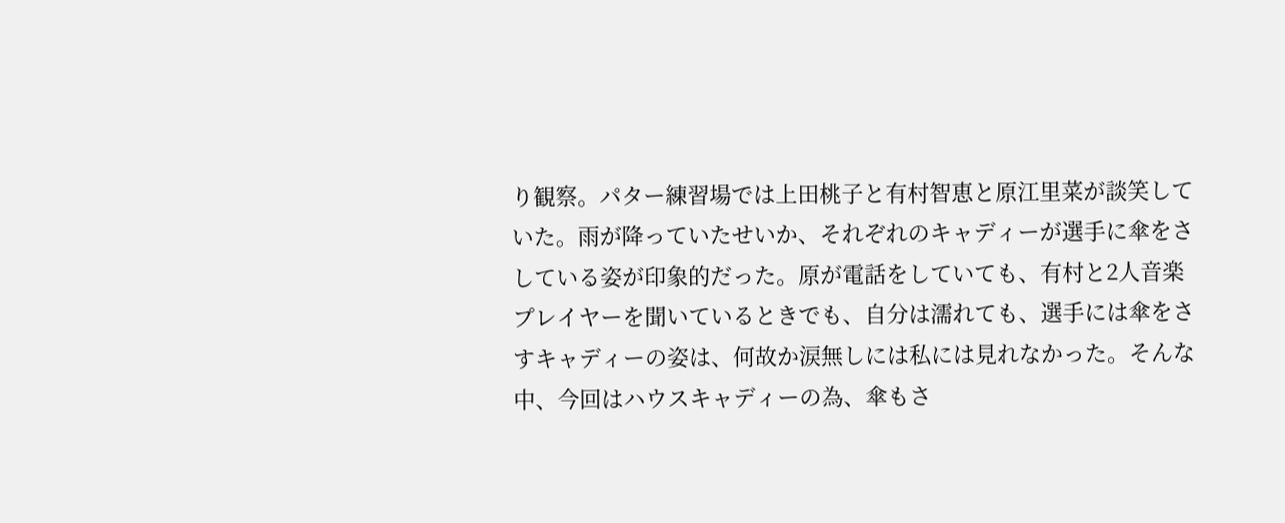り観察。パター練習場では上田桃子と有村智恵と原江里菜が談笑していた。雨が降っていたせいか、それぞれのキャディーが選手に傘をさしている姿が印象的だった。原が電話をしていても、有村と2人音楽プレイヤーを聞いているときでも、自分は濡れても、選手には傘をさすキャディーの姿は、何故か涙無しには私には見れなかった。そんな中、今回はハウスキャディーの為、傘もさ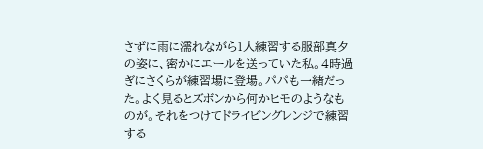さずに雨に濡れながら1人練習する服部真夕の姿に、密かにエールを送っていた私。4時過ぎにさくらが練習場に登場。パパも一緒だった。よく見るとズボンから何かヒモのようなものが。それをつけてドライビングレンジで練習する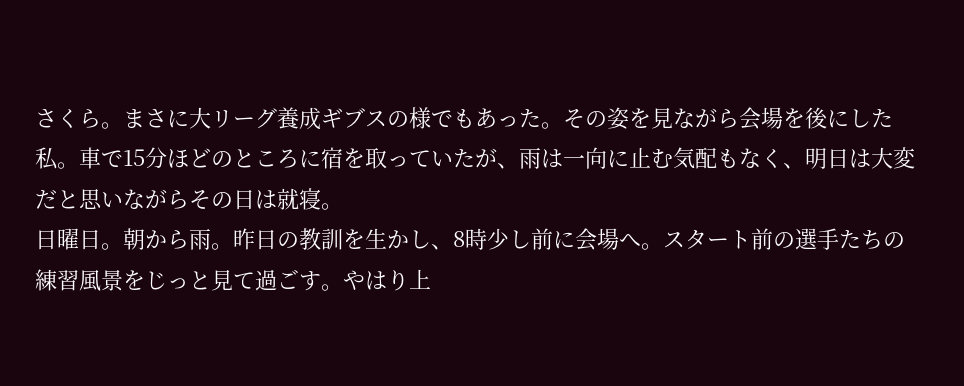さくら。まさに大リーグ養成ギブスの様でもあった。その姿を見ながら会場を後にした私。車で15分ほどのところに宿を取っていたが、雨は一向に止む気配もなく、明日は大変だと思いながらその日は就寝。
日曜日。朝から雨。昨日の教訓を生かし、8時少し前に会場へ。スタート前の選手たちの練習風景をじっと見て過ごす。やはり上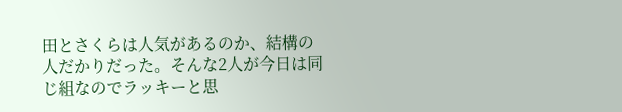田とさくらは人気があるのか、結構の人だかりだった。そんな2人が今日は同じ組なのでラッキーと思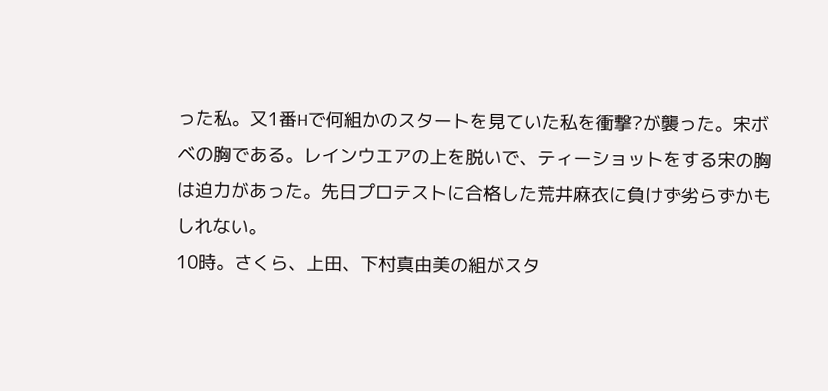った私。又1番Hで何組かのスタートを見ていた私を衝撃?が襲った。宋ボベの胸である。レインウエアの上を脱いで、ティーショットをする宋の胸は迫力があった。先日プロテストに合格した荒井麻衣に負けず劣らずかもしれない。
10時。さくら、上田、下村真由美の組がスタ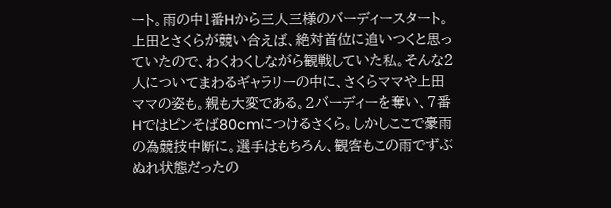ート。雨の中1番Hから三人三様のバーディースタート。上田とさくらが競い合えば、絶対首位に追いつくと思っていたので、わくわくしながら観戦していた私。そんな2人についてまわるギャラリーの中に、さくらママや上田ママの姿も。親も大変である。2バーディーを奪い、7番Hではピンそば80cmにつけるさくら。しかしここで豪雨の為競技中断に。選手はもちろん、観客もこの雨でずぶぬれ状態だったの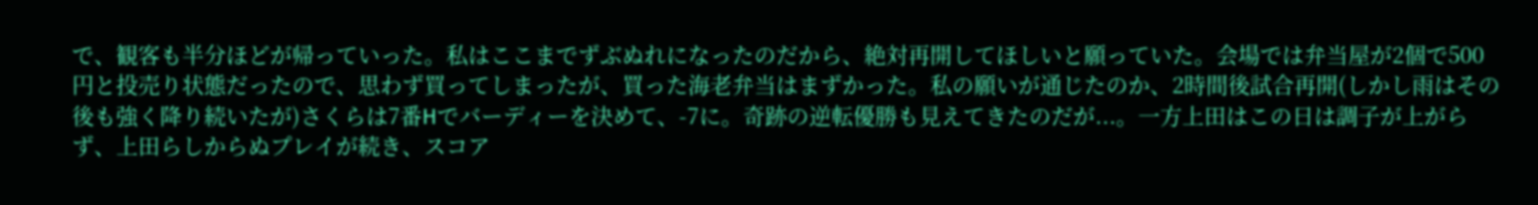で、観客も半分ほどが帰っていった。私はここまでずぶぬれになったのだから、絶対再開してほしいと願っていた。会場では弁当屋が2個で500円と投売り状態だったので、思わず買ってしまったが、買った海老弁当はまずかった。私の願いが通じたのか、2時間後試合再開(しかし雨はその後も強く降り続いたが)さくらは7番Hでバーディーを決めて、-7に。奇跡の逆転優勝も見えてきたのだが...。一方上田はこの日は調子が上がらず、上田らしからぬプレイが続き、スコア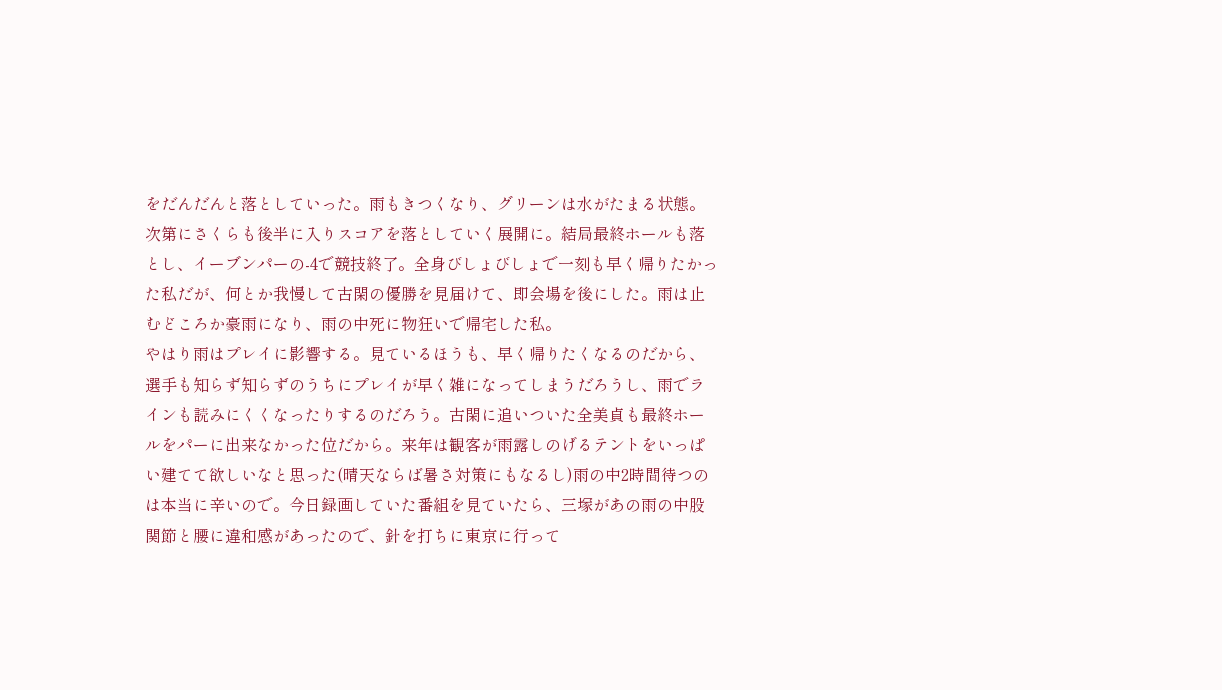をだんだんと落としていった。雨もきつくなり、グリーンは水がたまる状態。次第にさくらも後半に入りスコアを落としていく展開に。結局最終ホールも落とし、イーブンパーの-4で競技終了。全身びしょびしょで一刻も早く帰りたかった私だが、何とか我慢して古閑の優勝を見届けて、即会場を後にした。雨は止むどころか豪雨になり、雨の中死に物狂いで帰宅した私。
やはり雨はプレイに影響する。見ているほうも、早く帰りたくなるのだから、選手も知らず知らずのうちにプレイが早く雑になってしまうだろうし、雨でラインも読みにくくなったりするのだろう。古閑に追いついた全美貞も最終ホールをパーに出来なかった位だから。来年は観客が雨露しのげるテントをいっぱい建てて欲しいなと思った(晴天ならば暑さ対策にもなるし)雨の中2時間待つのは本当に辛いので。今日録画していた番組を見ていたら、三塚があの雨の中股関節と腰に違和感があったので、針を打ちに東京に行って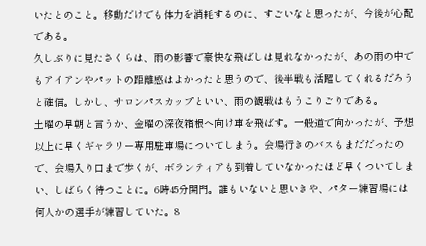いたとのこと。移動だけでも体力を消耗するのに、すごいなと思ったが、今後が心配である。
久しぶりに見たさくらは、雨の影響で豪快な飛ばしは見れなかったが、あの雨の中でもアイアンやパットの距離感はよかったと思うので、後半戦も活躍してくれるだろうと確信。しかし、サロンパスカップといい、雨の観戦はもうこりごりである。
土曜の早朝と言うか、金曜の深夜箱根へ向け車を飛ばす。一般道で向かったが、予想以上に早くギャラリー専用駐車場についてしまう。会場行きのバスもまだだったので、会場入り口まで歩くが、ボランティアも到着していなかったほど早くついてしまい、しばらく待つことに。6時45分開門。誰もいないと思いきや、パター練習場には何人かの選手が練習していた。8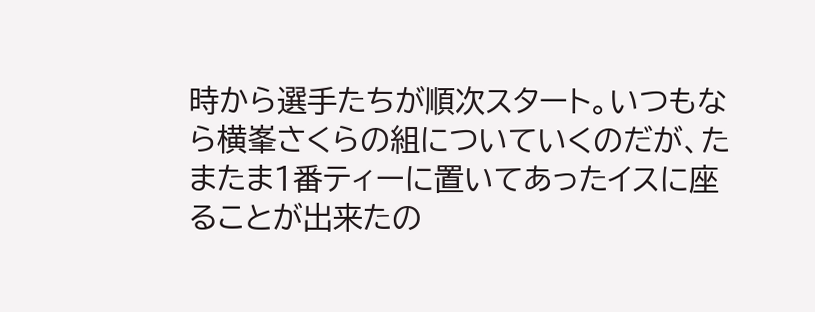時から選手たちが順次スタート。いつもなら横峯さくらの組についていくのだが、たまたま1番ティーに置いてあったイスに座ることが出来たの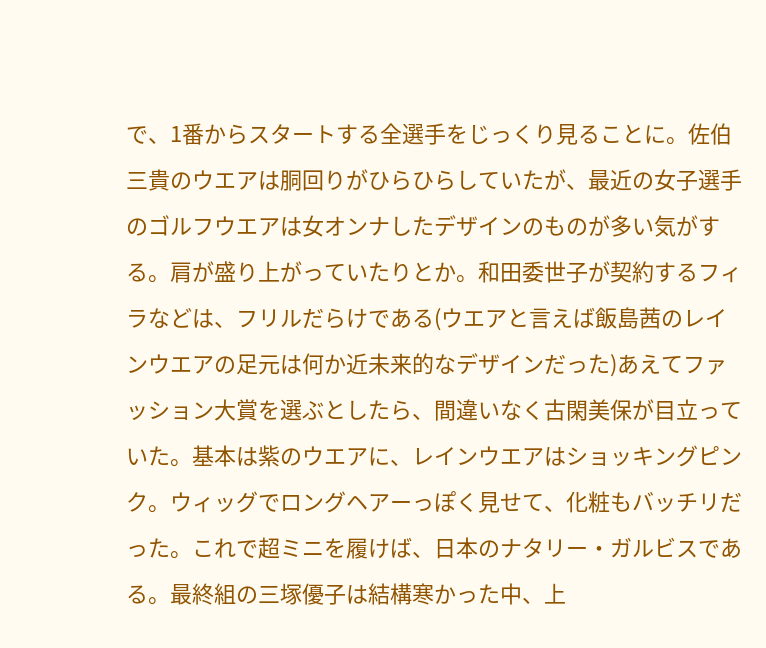で、1番からスタートする全選手をじっくり見ることに。佐伯三貴のウエアは胴回りがひらひらしていたが、最近の女子選手のゴルフウエアは女オンナしたデザインのものが多い気がする。肩が盛り上がっていたりとか。和田委世子が契約するフィラなどは、フリルだらけである(ウエアと言えば飯島茜のレインウエアの足元は何か近未来的なデザインだった)あえてファッション大賞を選ぶとしたら、間違いなく古閑美保が目立っていた。基本は紫のウエアに、レインウエアはショッキングピンク。ウィッグでロングヘアーっぽく見せて、化粧もバッチリだった。これで超ミニを履けば、日本のナタリー・ガルビスである。最終組の三塚優子は結構寒かった中、上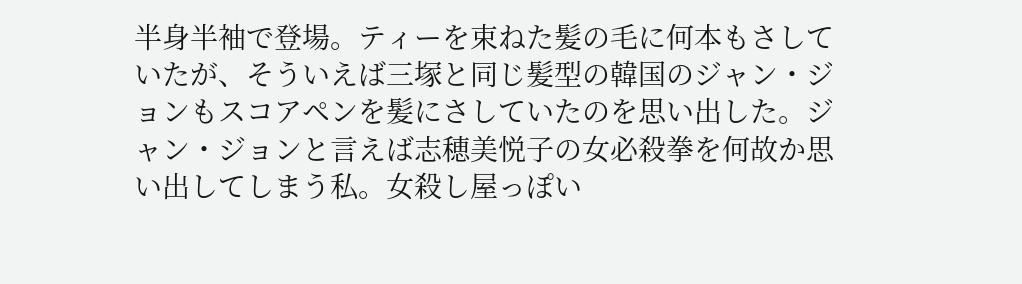半身半袖で登場。ティーを束ねた髪の毛に何本もさしていたが、そういえば三塚と同じ髪型の韓国のジャン・ジョンもスコアペンを髪にさしていたのを思い出した。ジャン・ジョンと言えば志穂美悦子の女必殺拳を何故か思い出してしまう私。女殺し屋っぽい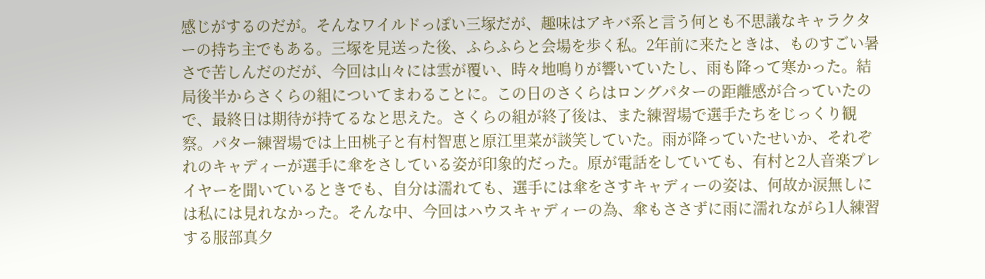感じがするのだが。そんなワイルドっぽい三塚だが、趣味はアキバ系と言う何とも不思議なキャラクターの持ち主でもある。三塚を見送った後、ふらふらと会場を歩く私。2年前に来たときは、ものすごい暑さで苦しんだのだが、今回は山々には雲が覆い、時々地鳴りが響いていたし、雨も降って寒かった。結局後半からさくらの組についてまわることに。この日のさくらはロングパターの距離感が合っていたので、最終日は期待が持てるなと思えた。さくらの組が終了後は、また練習場で選手たちをじっくり観察。パター練習場では上田桃子と有村智恵と原江里菜が談笑していた。雨が降っていたせいか、それぞれのキャディーが選手に傘をさしている姿が印象的だった。原が電話をしていても、有村と2人音楽プレイヤーを聞いているときでも、自分は濡れても、選手には傘をさすキャディーの姿は、何故か涙無しには私には見れなかった。そんな中、今回はハウスキャディーの為、傘もささずに雨に濡れながら1人練習する服部真夕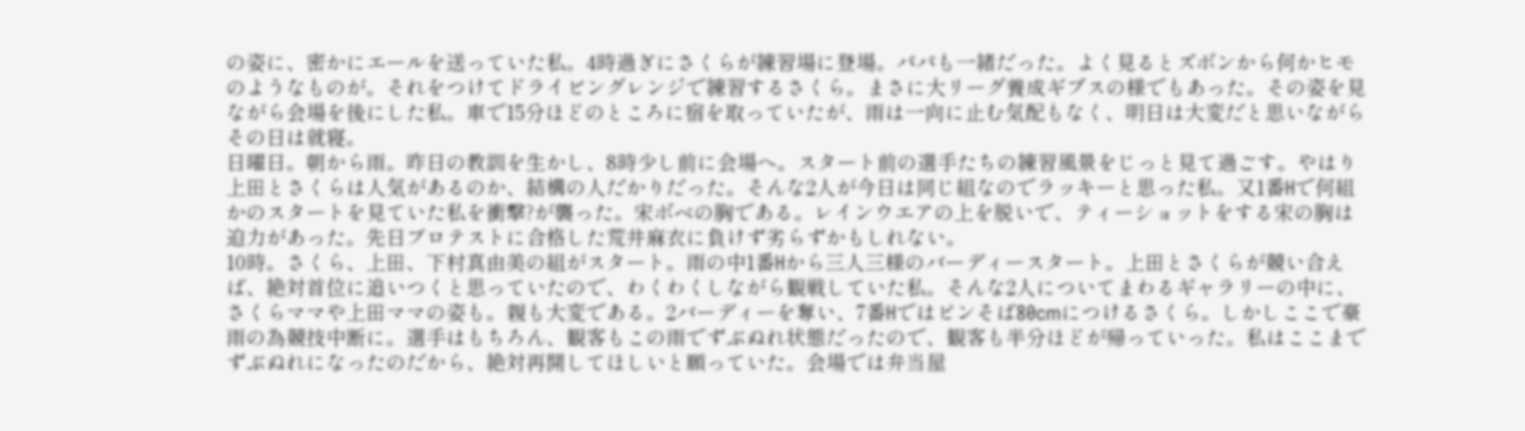の姿に、密かにエールを送っていた私。4時過ぎにさくらが練習場に登場。パパも一緒だった。よく見るとズボンから何かヒモのようなものが。それをつけてドライビングレンジで練習するさくら。まさに大リーグ養成ギブスの様でもあった。その姿を見ながら会場を後にした私。車で15分ほどのところに宿を取っていたが、雨は一向に止む気配もなく、明日は大変だと思いながらその日は就寝。
日曜日。朝から雨。昨日の教訓を生かし、8時少し前に会場へ。スタート前の選手たちの練習風景をじっと見て過ごす。やはり上田とさくらは人気があるのか、結構の人だかりだった。そんな2人が今日は同じ組なのでラッキーと思った私。又1番Hで何組かのスタートを見ていた私を衝撃?が襲った。宋ボベの胸である。レインウエアの上を脱いで、ティーショットをする宋の胸は迫力があった。先日プロテストに合格した荒井麻衣に負けず劣らずかもしれない。
10時。さくら、上田、下村真由美の組がスタート。雨の中1番Hから三人三様のバーディースタート。上田とさくらが競い合えば、絶対首位に追いつくと思っていたので、わくわくしながら観戦していた私。そんな2人についてまわるギャラリーの中に、さくらママや上田ママの姿も。親も大変である。2バーディーを奪い、7番Hではピンそば80cmにつけるさくら。しかしここで豪雨の為競技中断に。選手はもちろん、観客もこの雨でずぶぬれ状態だったので、観客も半分ほどが帰っていった。私はここまでずぶぬれになったのだから、絶対再開してほしいと願っていた。会場では弁当屋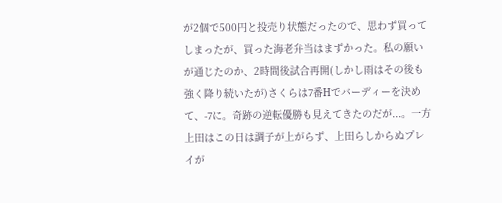が2個で500円と投売り状態だったので、思わず買ってしまったが、買った海老弁当はまずかった。私の願いが通じたのか、2時間後試合再開(しかし雨はその後も強く降り続いたが)さくらは7番Hでバーディーを決めて、-7に。奇跡の逆転優勝も見えてきたのだが...。一方上田はこの日は調子が上がらず、上田らしからぬプレイが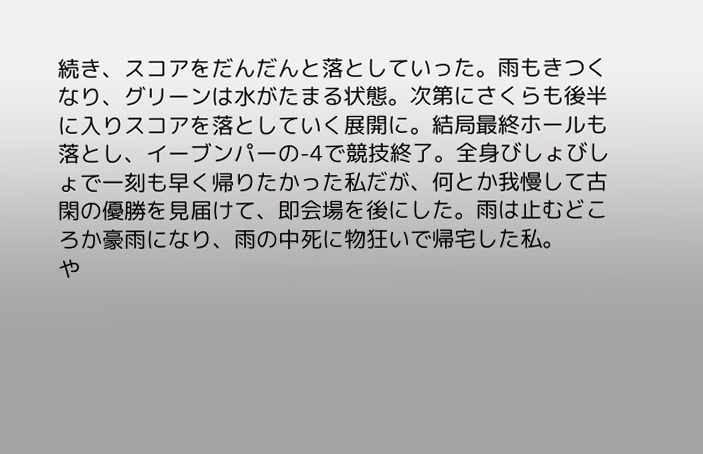続き、スコアをだんだんと落としていった。雨もきつくなり、グリーンは水がたまる状態。次第にさくらも後半に入りスコアを落としていく展開に。結局最終ホールも落とし、イーブンパーの-4で競技終了。全身びしょびしょで一刻も早く帰りたかった私だが、何とか我慢して古閑の優勝を見届けて、即会場を後にした。雨は止むどころか豪雨になり、雨の中死に物狂いで帰宅した私。
や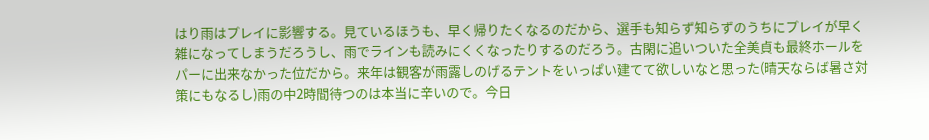はり雨はプレイに影響する。見ているほうも、早く帰りたくなるのだから、選手も知らず知らずのうちにプレイが早く雑になってしまうだろうし、雨でラインも読みにくくなったりするのだろう。古閑に追いついた全美貞も最終ホールをパーに出来なかった位だから。来年は観客が雨露しのげるテントをいっぱい建てて欲しいなと思った(晴天ならば暑さ対策にもなるし)雨の中2時間待つのは本当に辛いので。今日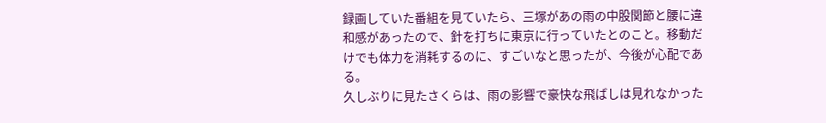録画していた番組を見ていたら、三塚があの雨の中股関節と腰に違和感があったので、針を打ちに東京に行っていたとのこと。移動だけでも体力を消耗するのに、すごいなと思ったが、今後が心配である。
久しぶりに見たさくらは、雨の影響で豪快な飛ばしは見れなかった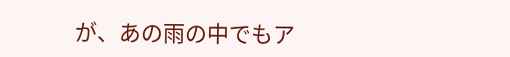が、あの雨の中でもア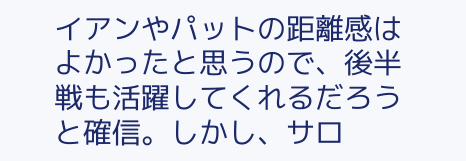イアンやパットの距離感はよかったと思うので、後半戦も活躍してくれるだろうと確信。しかし、サロ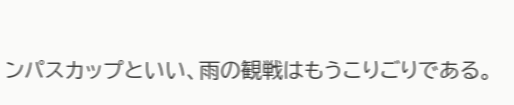ンパスカップといい、雨の観戦はもうこりごりである。